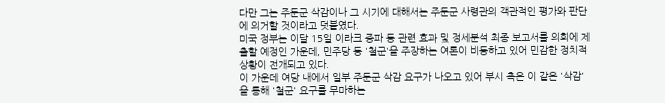다만 그는 주둔군 삭감이나 그 시기에 대해서는 주둔군 사령관의 객관적인 평가와 판단에 의거할 것이라고 덧붙였다.
미국 정부는 이달 15일 이라크 증파 등 관련 효과 및 정세분석 최종 보고서를 의회에 제출할 예정인 가운데, 민주당 등 '철군'을 주장하는 여론이 비등하고 있어 민감한 정치적 상황이 전개되고 있다.
이 가운데 여당 내에서 일부 주둔군 삭감 요구가 나오고 있어 부시 측은 이 같은 '삭감'을 통해 '철군' 요구를 무마하는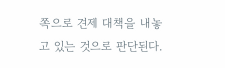쪽으로 견제 대책을 내놓고 있는 것으로 판단된다.